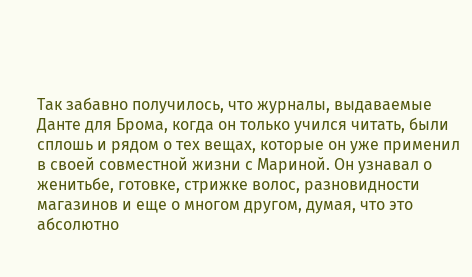Так забавно получилось, что журналы, выдаваемые Данте для Брома, когда он только учился читать, были сплошь и рядом о тех вещах, которые он уже применил в своей совместной жизни с Мариной. Он узнавал о женитьбе, готовке, стрижке волос, разновидности магазинов и еще о многом другом, думая, что это абсолютно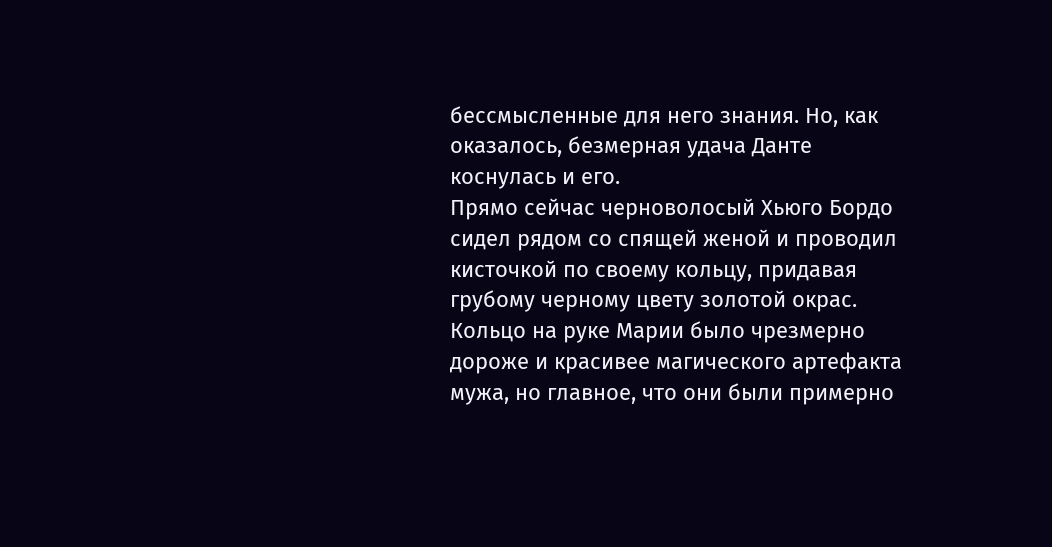бессмысленные для него знания. Но, как оказалось, безмерная удача Данте коснулась и его.
Прямо сейчас черноволосый Хьюго Бордо сидел рядом со спящей женой и проводил кисточкой по своему кольцу, придавая грубому черному цвету золотой окрас. Кольцо на руке Марии было чрезмерно дороже и красивее магического артефакта мужа, но главное, что они были примерно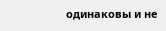одинаковы и не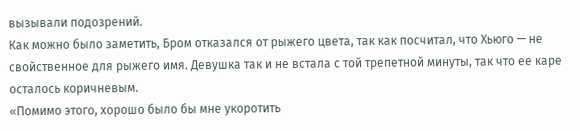вызывали подозрений.
Как можно было заметить, Бром отказался от рыжего цвета, так как посчитал, что Хьюго — не свойственное для рыжего имя. Девушка так и не встала с той трепетной минуты, так что ее каре осталось коричневым.
«Помимо этого, хорошо было бы мне укоротить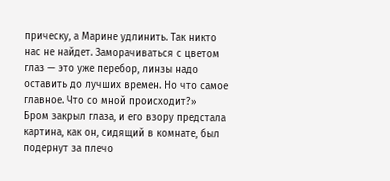прическу, а Марине удлинить. Так никто нас не найдет. Заморачиваться с цветом глаз — это уже перебор, линзы надо оставить до лучших времен. Но что самое главное. Что со мной происходит?»
Бром закрыл глаза, и его взору предстала картина, как он, сидящий в комнате, был подернут за плечо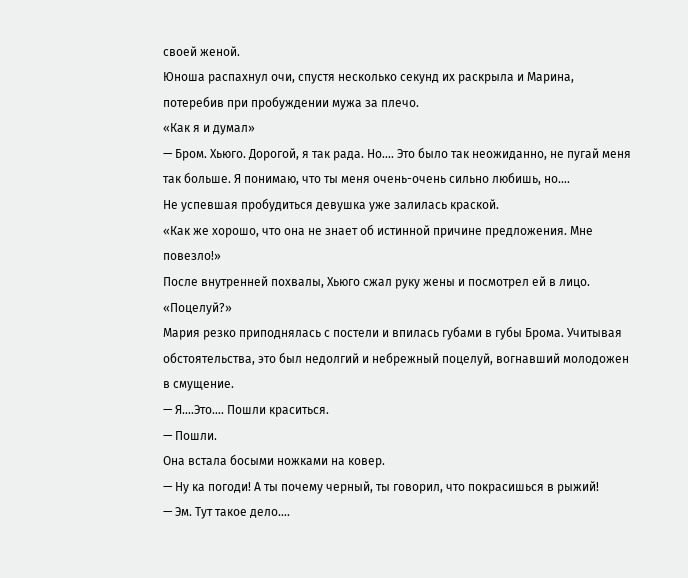своей женой.
Юноша распахнул очи, спустя несколько секунд их раскрыла и Марина, потеребив при пробуждении мужа за плечо.
«Как я и думал»
— Бром. Хьюго. Дорогой, я так рада. Но…. Это было так неожиданно, не пугай меня так больше. Я понимаю, что ты меня очень-очень сильно любишь, но….
Не успевшая пробудиться девушка уже залилась краской.
«Как же хорошо, что она не знает об истинной причине предложения. Мне повезло!»
После внутренней похвалы, Хьюго сжал руку жены и посмотрел ей в лицо.
«Поцелуй?»
Мария резко приподнялась с постели и впилась губами в губы Брома. Учитывая обстоятельства, это был недолгий и небрежный поцелуй, вогнавший молодожен в смущение.
— Я….Это…. Пошли краситься.
— Пошли.
Она встала босыми ножками на ковер.
— Ну ка погоди! А ты почему черный, ты говорил, что покрасишься в рыжий!
— Эм. Тут такое дело….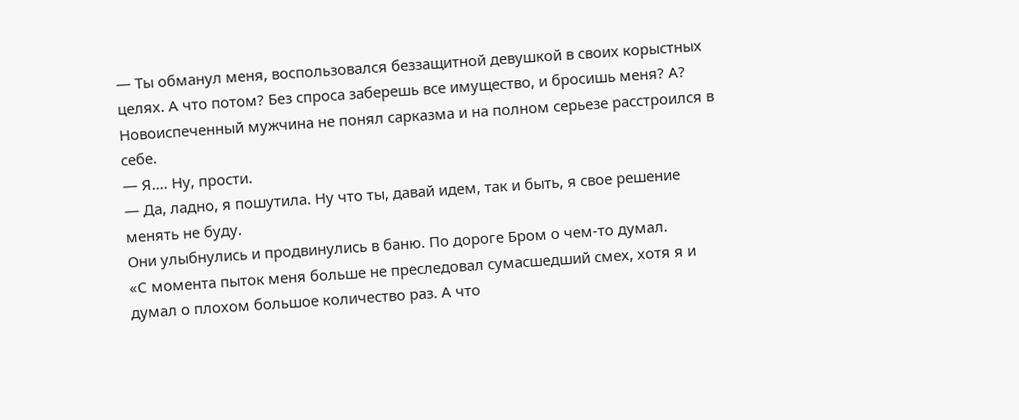— Ты обманул меня, воспользовался беззащитной девушкой в своих корыстных целях. А что потом? Без спроса заберешь все имущество, и бросишь меня? А?
Новоиспеченный мужчина не понял сарказма и на полном серьезе расстроился в себе.
— Я…. Ну, прости.
— Да, ладно, я пошутила. Ну что ты, давай идем, так и быть, я свое решение менять не буду.
Они улыбнулись и продвинулись в баню. По дороге Бром о чем-то думал.
«С момента пыток меня больше не преследовал сумасшедший смех, хотя я и думал о плохом большое количество раз. А что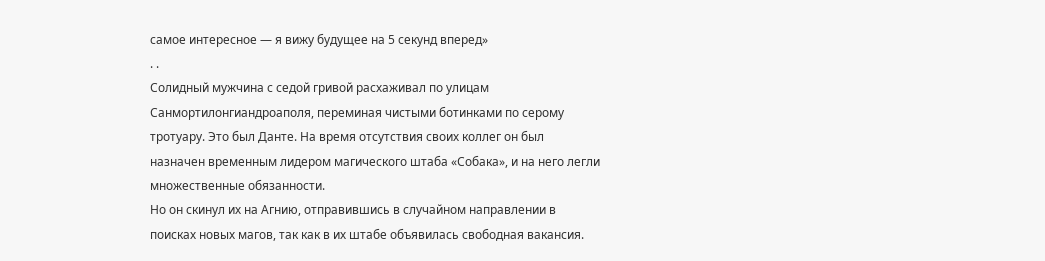самое интересное — я вижу будущее на 5 секунд вперед»
. .
Солидный мужчина с седой гривой расхаживал по улицам Санмортилонгиандроаполя, переминая чистыми ботинками по серому тротуару. Это был Данте. На время отсутствия своих коллег он был назначен временным лидером магического штаба «Собака», и на него легли множественные обязанности.
Но он скинул их на Агнию, отправившись в случайном направлении в поисках новых магов, так как в их штабе объявилась свободная вакансия.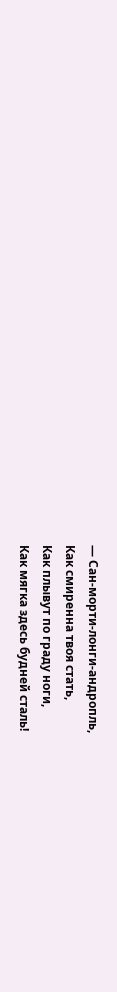— Сан-морти-лонги-андропль,
Как смиренна твоя стать,
Как плывут по граду ноги,
Как мягка здесь будней сталь!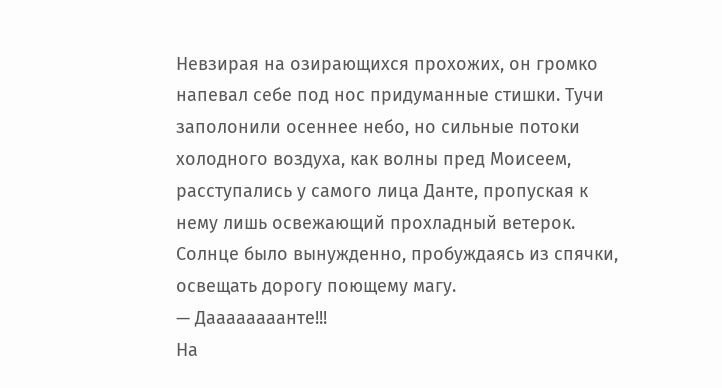Невзирая на озирающихся прохожих, он громко напевал себе под нос придуманные стишки. Тучи заполонили осеннее небо, но сильные потоки холодного воздуха, как волны пред Моисеем, расступались у самого лица Данте, пропуская к нему лишь освежающий прохладный ветерок. Солнце было вынужденно, пробуждаясь из спячки, освещать дорогу поющему магу.
— Даааааааанте!!!
На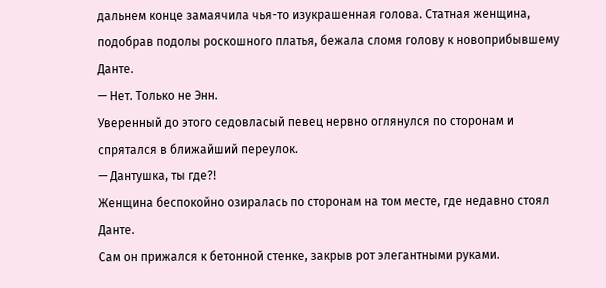дальнем конце замаячила чья-то изукрашенная голова. Статная женщина, подобрав подолы роскошного платья, бежала сломя голову к новоприбывшему Данте.
— Нет. Только не Энн.
Уверенный до этого седовласый певец нервно оглянулся по сторонам и спрятался в ближайший переулок.
— Дантушка, ты где?!
Женщина беспокойно озиралась по сторонам на том месте, где недавно стоял Данте.
Сам он прижался к бетонной стенке, закрыв рот элегантными руками.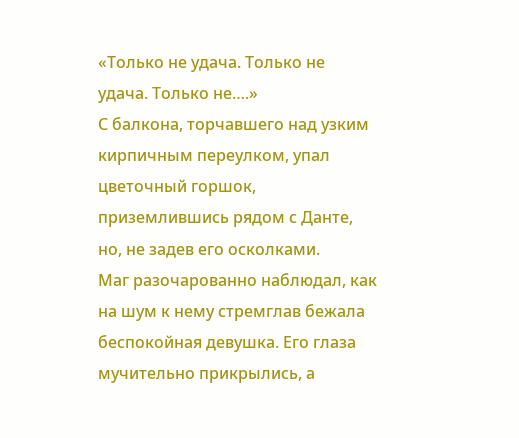«Только не удача. Только не удача. Только не….»
С балкона, торчавшего над узким кирпичным переулком, упал цветочный горшок, приземлившись рядом с Данте, но, не задев его осколками.
Маг разочарованно наблюдал, как на шум к нему стремглав бежала беспокойная девушка. Его глаза мучительно прикрылись, а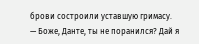брови состроили уставшую гримасу.
— Боже, Данте, ты не поранился? Дай я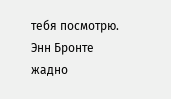тебя посмотрю.
Энн Бронте жадно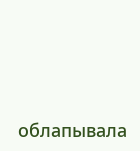облапывала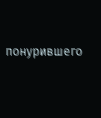понурившего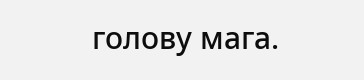голову мага.